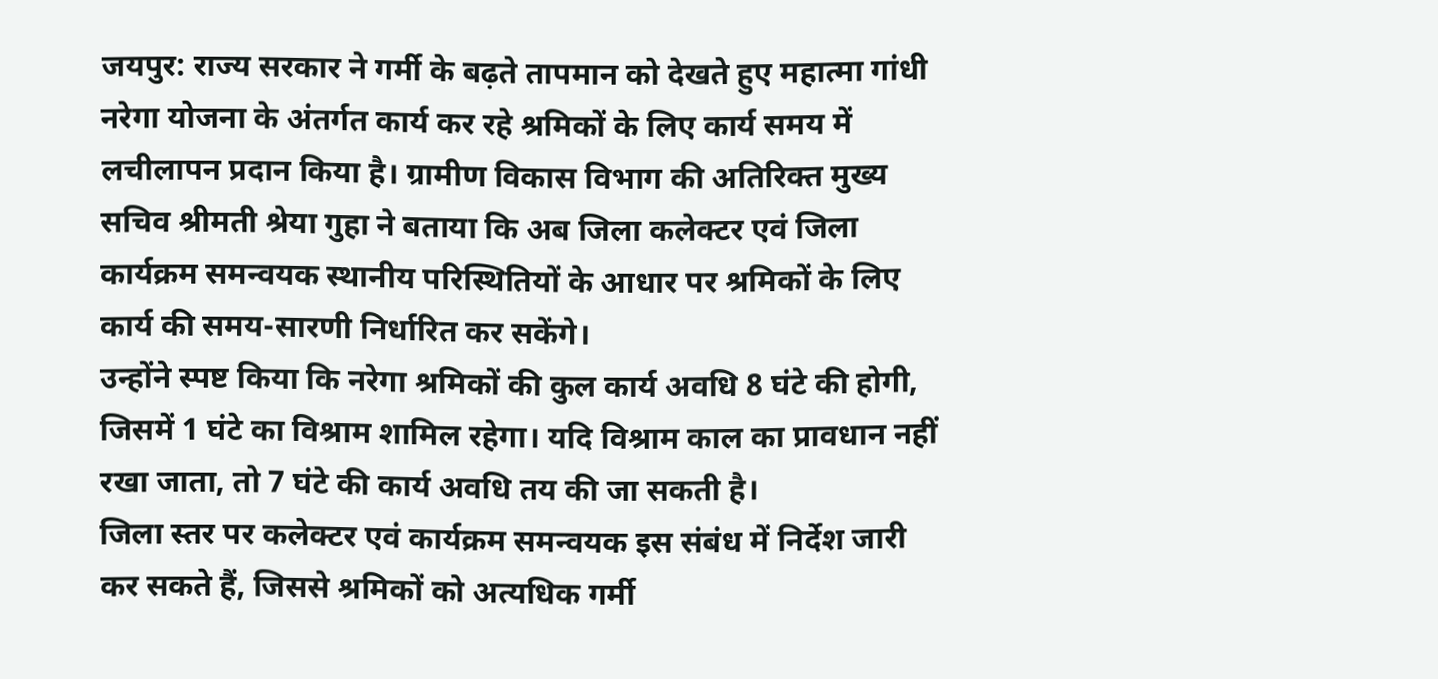जयपुर: राज्य सरकार ने गर्मी के बढ़ते तापमान को देखते हुए महात्मा गांधी नरेगा योजना के अंतर्गत कार्य कर रहे श्रमिकों के लिए कार्य समय में लचीलापन प्रदान किया है। ग्रामीण विकास विभाग की अतिरिक्त मुख्य सचिव श्रीमती श्रेया गुहा ने बताया कि अब जिला कलेक्टर एवं जिला कार्यक्रम समन्वयक स्थानीय परिस्थितियों के आधार पर श्रमिकों के लिए कार्य की समय-सारणी निर्धारित कर सकेंगे।
उन्होंने स्पष्ट किया कि नरेगा श्रमिकों की कुल कार्य अवधि 8 घंटे की होगी, जिसमें 1 घंटे का विश्राम शामिल रहेगा। यदि विश्राम काल का प्रावधान नहीं रखा जाता, तो 7 घंटे की कार्य अवधि तय की जा सकती है।
जिला स्तर पर कलेक्टर एवं कार्यक्रम समन्वयक इस संबंध में निर्देश जारी कर सकते हैं, जिससे श्रमिकों को अत्यधिक गर्मी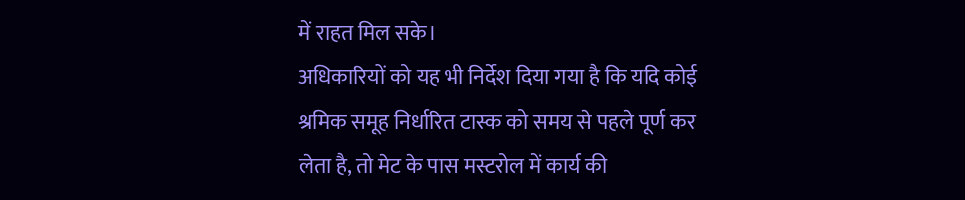में राहत मिल सके।
अधिकारियों को यह भी निर्देश दिया गया है कि यदि कोई श्रमिक समूह निर्धारित टास्क को समय से पहले पूर्ण कर लेता है, तो मेट के पास मस्टरोल में कार्य की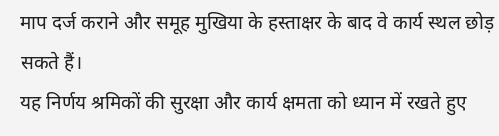माप दर्ज कराने और समूह मुखिया के हस्ताक्षर के बाद वे कार्य स्थल छोड़ सकते हैं।
यह निर्णय श्रमिकों की सुरक्षा और कार्य क्षमता को ध्यान में रखते हुए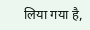लिया गया है,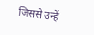जिससे उन्हें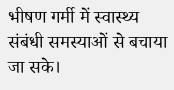भीषण गर्मी में स्वास्थ्य संबंधी समस्याओं से बचाया जा सके।